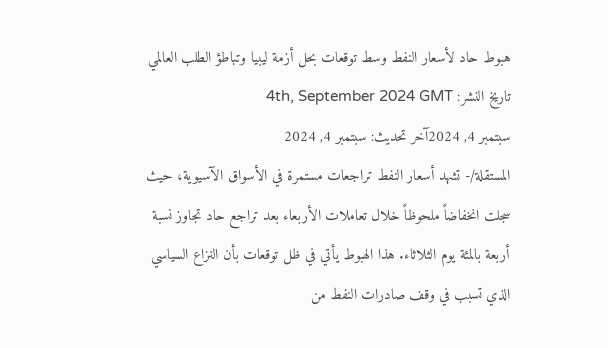هبوط حاد لأسعار النفط وسط توقعات بحل أزمة ليبيا وتباطؤ الطلب العالمي
تاريخ النشر: 4th, September 2024 GMT
سبتمبر 4, 2024آخر تحديث: سبتمبر 4, 2024
المستقلة/- تشهد أسعار النفط تراجعات مستمرة في الأسواق الآسيوية، حيث سجلت انخفاضاً ملحوظاً خلال تعاملات الأربعاء بعد تراجع حاد تجاوز نسبة أربعة بالمئة يوم الثلاثاء. هذا الهبوط يأتي في ظل توقعات بأن النزاع السياسي الذي تسبب في وقف صادرات النفط من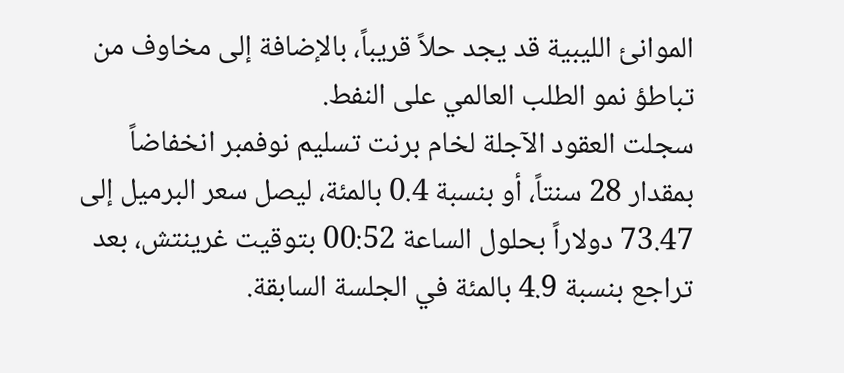الموانئ الليبية قد يجد حلاً قريباً، بالإضافة إلى مخاوف من تباطؤ نمو الطلب العالمي على النفط.
سجلت العقود الآجلة لخام برنت تسليم نوفمبر انخفاضاً بمقدار 28 سنتاً، أو بنسبة 0.4 بالمئة، ليصل سعر البرميل إلى 73.47 دولاراً بحلول الساعة 00:52 بتوقيت غرينتش، بعد تراجع بنسبة 4.9 بالمئة في الجلسة السابقة.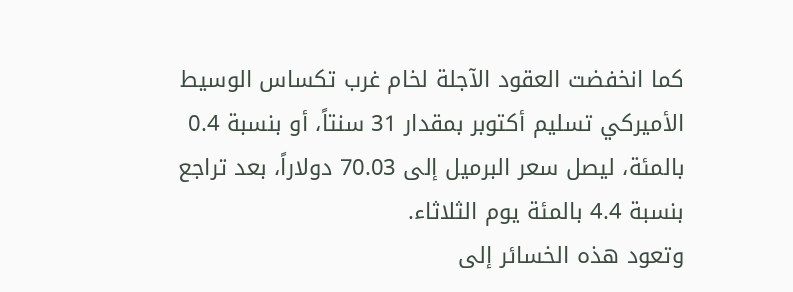كما انخفضت العقود الآجلة لخام غرب تكساس الوسيط الأميركي تسليم أكتوبر بمقدار 31 سنتاً، أو بنسبة 0.4 بالمئة، ليصل سعر البرميل إلى 70.03 دولاراً، بعد تراجع بنسبة 4.4 بالمئة يوم الثلاثاء.
وتعود هذه الخسائر إلى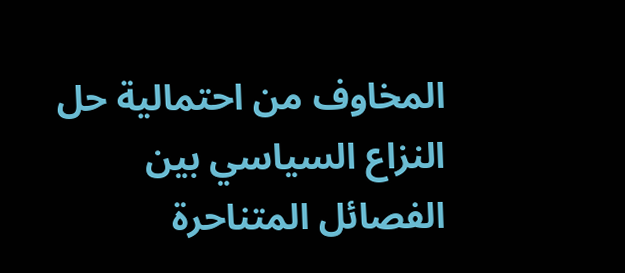المخاوف من احتمالية حل النزاع السياسي بين الفصائل المتناحرة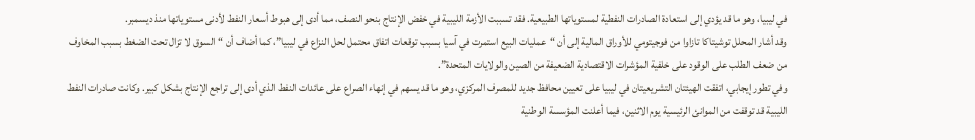في ليبيا، وهو ما قد يؤدي إلى استعادة الصادرات النفطية لمستوياتها الطبيعية. فقد تسببت الأزمة الليبية في خفض الإنتاج بنحو النصف، مما أدى إلى هبوط أسعار النفط لأدنى مستوياتها منذ ديسمبر.
وقد أشار المحلل توشيتاكا تازاوا من فوجيتومي للأوراق المالية إلى أن “عمليات البيع استمرت في آسيا بسبب توقعات اتفاق محتمل لحل النزاع في ليبيا”، كما أضاف أن “السوق لا تزال تحت الضغط بسبب المخاوف من ضعف الطلب على الوقود على خلفية المؤشرات الاقتصادية الضعيفة من الصين والولايات المتحدة”.
وفي تطور إيجابي، اتفقت الهيئتان التشريعيتان في ليبيا على تعيين محافظ جديد للمصرف المركزي، وهو ما قد يسهم في إنهاء الصراع على عائدات النفط الذي أدى إلى تراجع الإنتاج بشكل كبير. وكانت صادرات النفط الليبية قد توقفت من الموانئ الرئيسية يوم الاثنين، فيما أعلنت المؤسسة الوطنية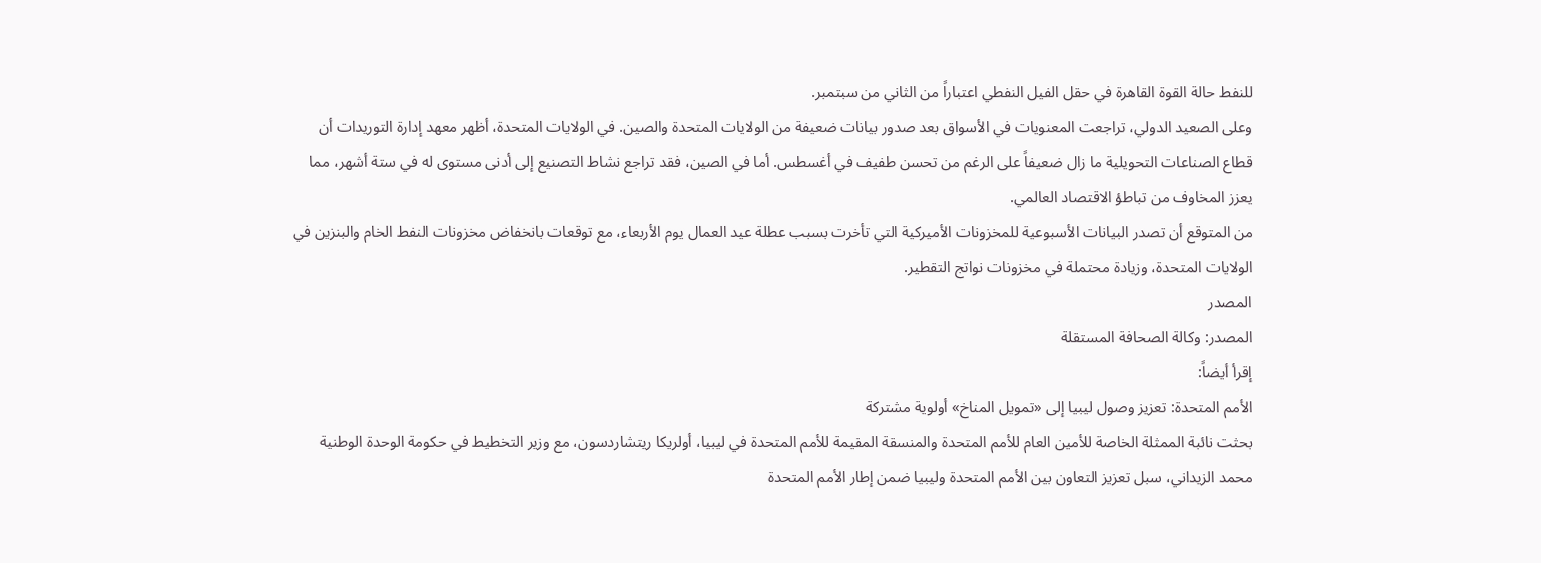للنفط حالة القوة القاهرة في حقل الفيل النفطي اعتباراً من الثاني من سبتمبر.
وعلى الصعيد الدولي، تراجعت المعنويات في الأسواق بعد صدور بيانات ضعيفة من الولايات المتحدة والصين. في الولايات المتحدة، أظهر معهد إدارة التوريدات أن قطاع الصناعات التحويلية ما زال ضعيفاً على الرغم من تحسن طفيف في أغسطس. أما في الصين، فقد تراجع نشاط التصنيع إلى أدنى مستوى له في ستة أشهر، مما يعزز المخاوف من تباطؤ الاقتصاد العالمي.
من المتوقع أن تصدر البيانات الأسبوعية للمخزونات الأميركية التي تأخرت بسبب عطلة عيد العمال يوم الأربعاء، مع توقعات بانخفاض مخزونات النفط الخام والبنزين في الولايات المتحدة، وزيادة محتملة في مخزونات نواتج التقطير.
المصدر
المصدر: وكالة الصحافة المستقلة
إقرأ أيضاً:
الأمم المتحدة: تعزيز وصول ليبيا إلى «تمويل المناخ» أولوية مشتركة
بحثت نائبة الممثلة الخاصة للأمين العام للأمم المتحدة والمنسقة المقيمة للأمم المتحدة في ليبيا، أولريكا ريتشاردسون، مع وزير التخطيط في حكومة الوحدة الوطنية محمد الزيداني، سبل تعزيز التعاون بين الأمم المتحدة وليبيا ضمن إطار الأمم المتحدة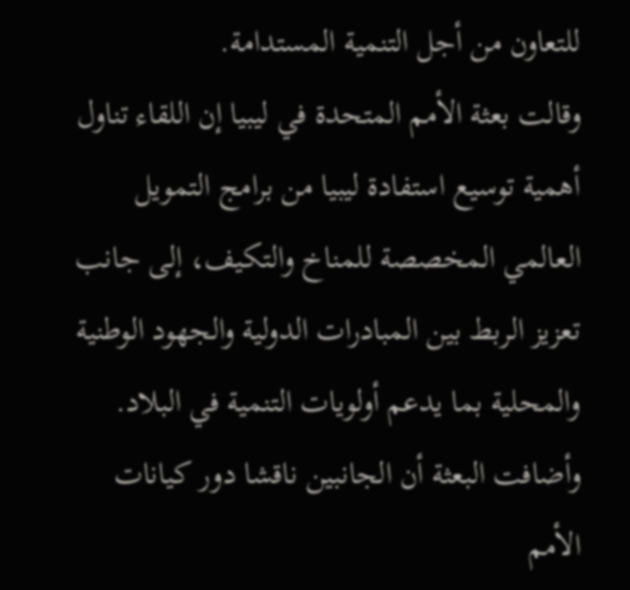للتعاون من أجل التنمية المستدامة.
وقالت بعثة الأمم المتحدة في ليبيا إن اللقاء تناول أهمية توسيع استفادة ليبيا من برامج التمويل العالمي المخصصة للمناخ والتكيف، إلى جانب تعزيز الربط بين المبادرات الدولية والجهود الوطنية والمحلية بما يدعم أولويات التنمية في البلاد.
وأضافت البعثة أن الجانبين ناقشا دور كيانات الأمم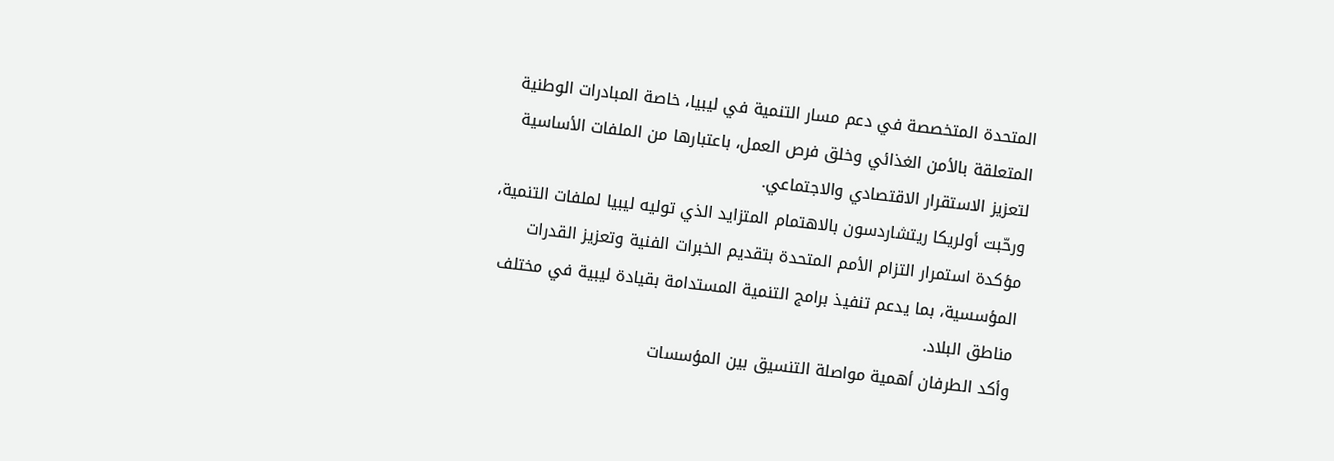المتحدة المتخصصة في دعم مسار التنمية في ليبيا، خاصة المبادرات الوطنية المتعلقة بالأمن الغذائي وخلق فرص العمل، باعتبارها من الملفات الأساسية لتعزيز الاستقرار الاقتصادي والاجتماعي.
ورحّبت أولريكا ريتشاردسون بالاهتمام المتزايد الذي توليه ليبيا لملفات التنمية، مؤكدة استمرار التزام الأمم المتحدة بتقديم الخبرات الفنية وتعزيز القدرات المؤسسية، بما يدعم تنفيذ برامج التنمية المستدامة بقيادة ليبية في مختلف مناطق البلاد.
وأكد الطرفان أهمية مواصلة التنسيق بين المؤسسات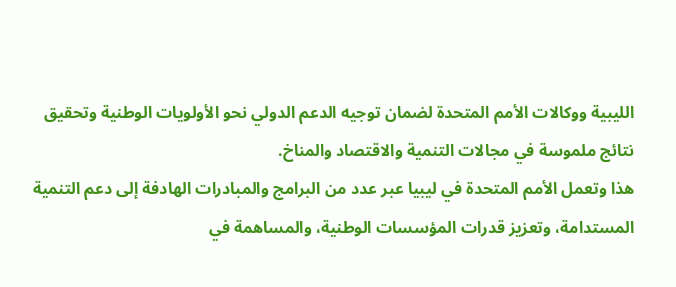الليبية ووكالات الأمم المتحدة لضمان توجيه الدعم الدولي نحو الأولويات الوطنية وتحقيق نتائج ملموسة في مجالات التنمية والاقتصاد والمناخ.
هذا وتعمل الأمم المتحدة في ليبيا عبر عدد من البرامج والمبادرات الهادفة إلى دعم التنمية المستدامة، وتعزيز قدرات المؤسسات الوطنية، والمساهمة في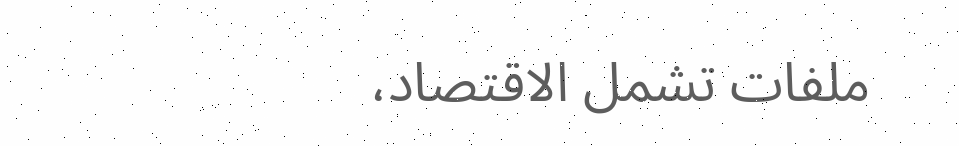ملفات تشمل الاقتصاد،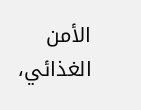الأمن الغذائي،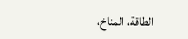الطاقة، المناخ،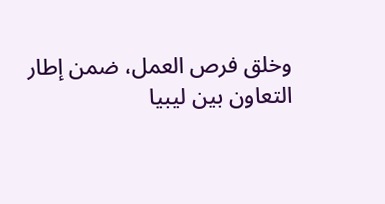وخلق فرص العمل، ضمن إطار التعاون بين ليبيا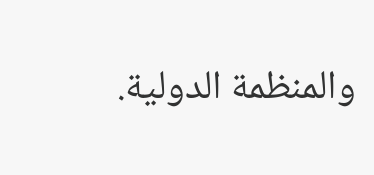والمنظمة الدولية.